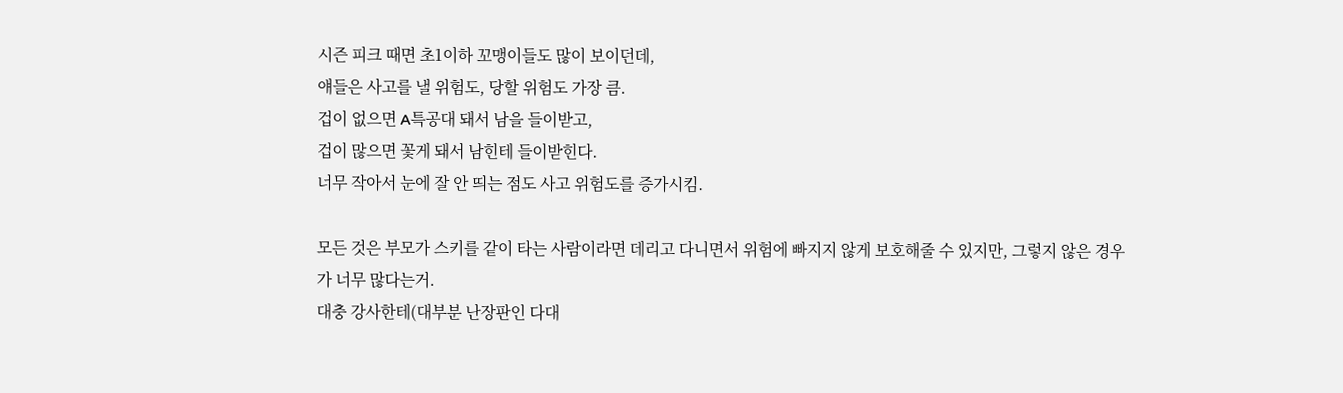시즌 피크 때면 초1이하 꼬맹이들도 많이 보이던데,
얘들은 사고를 낼 위험도, 당할 위험도 가장 큼.
겁이 없으면 A특공대 돼서 남을 들이받고,
겁이 많으면 꽃게 돼서 남힌테 들이받힌다.
너무 작아서 눈에 잘 안 띄는 점도 사고 위험도를 증가시킴.

모든 것은 부모가 스키를 같이 타는 사람이라면 데리고 다니면서 위험에 빠지지 않게 보호해줄 수 있지만, 그렇지 않은 경우가 너무 많다는거.
대충 강사한테(대부분 난장판인 다대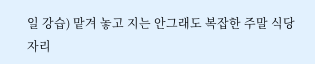일 강습) 맡겨 놓고 지는 안그래도 복잡한 주말 식당 자리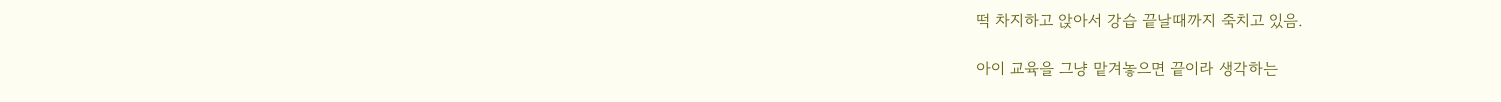떡 차지하고 앉아서 강습 끝날때까지 죽치고 있음.

아이 교육을 그냥 맡겨놓으면 끝이라 생각하는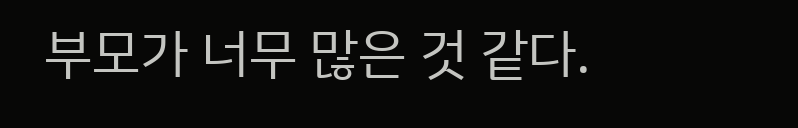부모가 너무 많은 것 같다.